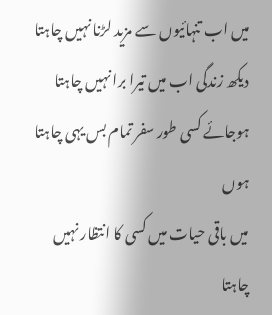میں اب تنہائیوں سے مزید لڑنا نہیں چاہتا
دیکھ زندگی اب میں تیرا برا نہیں چاہتا
ہوجائے کسی طور سفر تمام بس یہی چاہتا ہوں
میں باقی حیات میں کسی کا انتظار نہیں چاہتا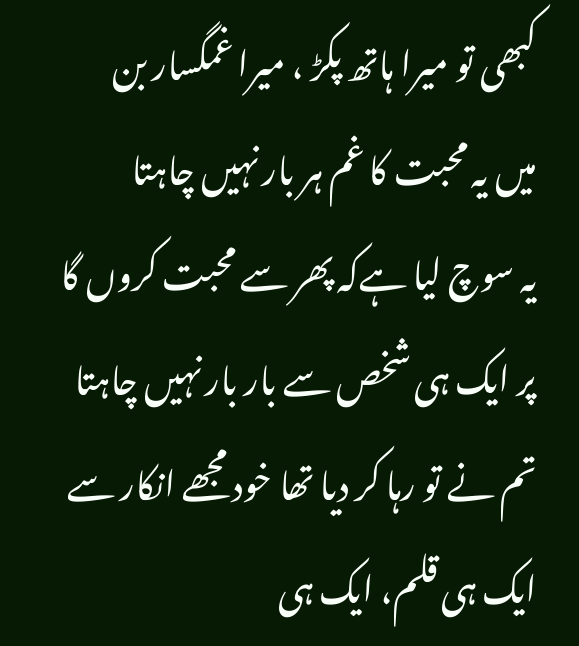کبھی تو میرا ہاتھ پکڑ ، میرا غمگسار بن
میں یہ محبت کا غم ہر بار نہیں چاہتا
یہ سوچ لیا ہےکہ پھر سے محبت کروں گا
پر ایک ہی شخص سے بار بار نہیں چاہتا
تم نے تو رہا کر دیا تھا خود مجھے انکار سے
ایک ہی قلم، ایک ہی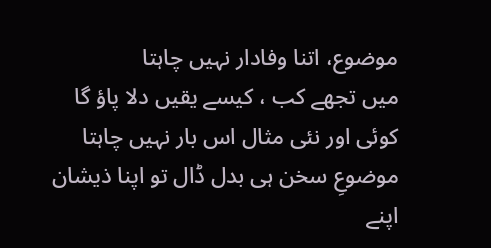موضوع، اتنا وفادار نہیں چاہتا
میں تجھے کب ، کیسے یقیں دلا پاؤ گا
کوئی اور نئی مثال اس بار نہیں چاہتا
موضوعِ سخن ہی بدل ڈال تو اپنا ذیشان
اپنے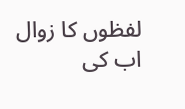لفظوں کا زوال اب کی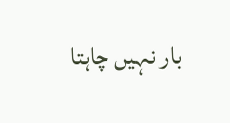بار نہیں چاہتا